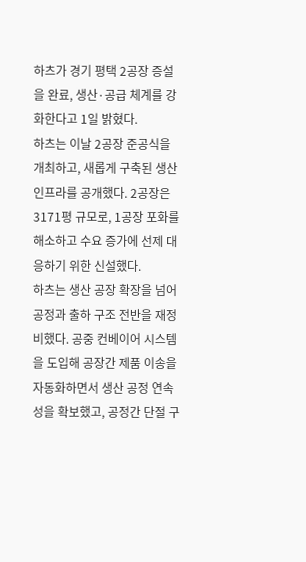하츠가 경기 평택 2공장 증설을 완료, 생산·공급 체계를 강화한다고 1일 밝혔다.
하츠는 이날 2공장 준공식을 개최하고, 새롭게 구축된 생산 인프라를 공개했다. 2공장은 3171평 규모로, 1공장 포화를 해소하고 수요 증가에 선제 대응하기 위한 신설했다.
하츠는 생산 공장 확장을 넘어 공정과 출하 구조 전반을 재정비했다. 공중 컨베이어 시스템을 도입해 공장간 제품 이송을 자동화하면서 생산 공정 연속성을 확보했고, 공정간 단절 구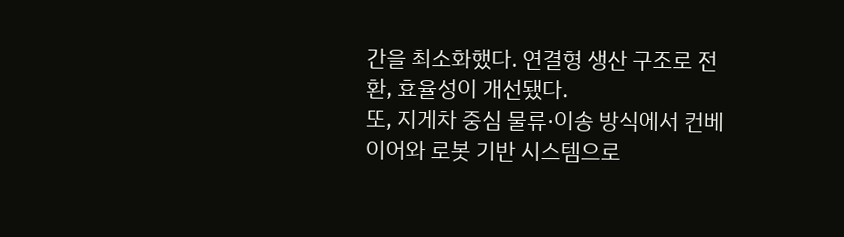간을 최소화했다. 연결형 생산 구조로 전환, 효율성이 개선됐다.
또, 지게차 중심 물류·이송 방식에서 컨베이어와 로봇 기반 시스템으로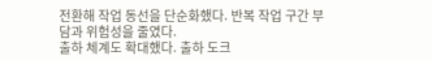전환해 작업 동선을 단순화했다. 반복 작업 구간 부담과 위험성을 줄였다.
출하 체계도 확대했다. 출하 도크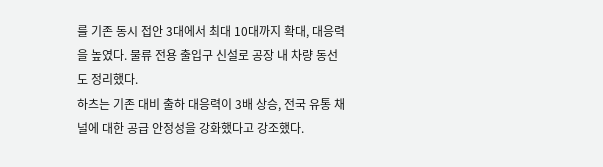를 기존 동시 접안 3대에서 최대 10대까지 확대, 대응력을 높였다. 물류 전용 출입구 신설로 공장 내 차량 동선도 정리했다.
하츠는 기존 대비 출하 대응력이 3배 상승, 전국 유통 채널에 대한 공급 안정성을 강화했다고 강조했다.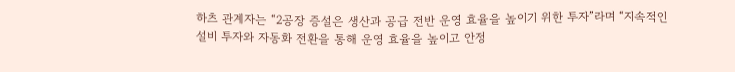하츠 관계자는 “2공장 증설은 생산과 공급 전반 운영 효율을 높이기 위한 투자”라며 “지속적인 설비 투자와 자동화 전환을 통해 운영 효율을 높이고 안정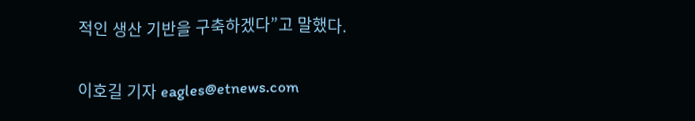적인 생산 기반을 구축하겠다”고 말했다.

이호길 기자 eagles@etnews.com